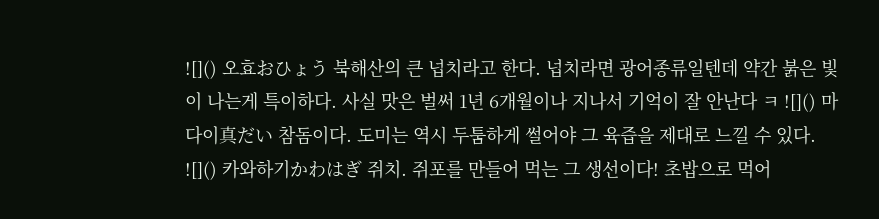![]() 오효おひょう 북해산의 큰 넙치라고 한다. 넙치라면 광어종류일텐데 약간 붉은 빛이 나는게 특이하다. 사실 맛은 벌써 1년 6개월이나 지나서 기억이 잘 안난다 ㅋ ![]() 마다이真だい 참돔이다. 도미는 역시 두툼하게 썰어야 그 육즙을 제대로 느낄 수 있다. ![]() 카와하기かわはぎ 쥐치. 쥐포를 만들어 먹는 그 생선이다! 초밥으로 먹어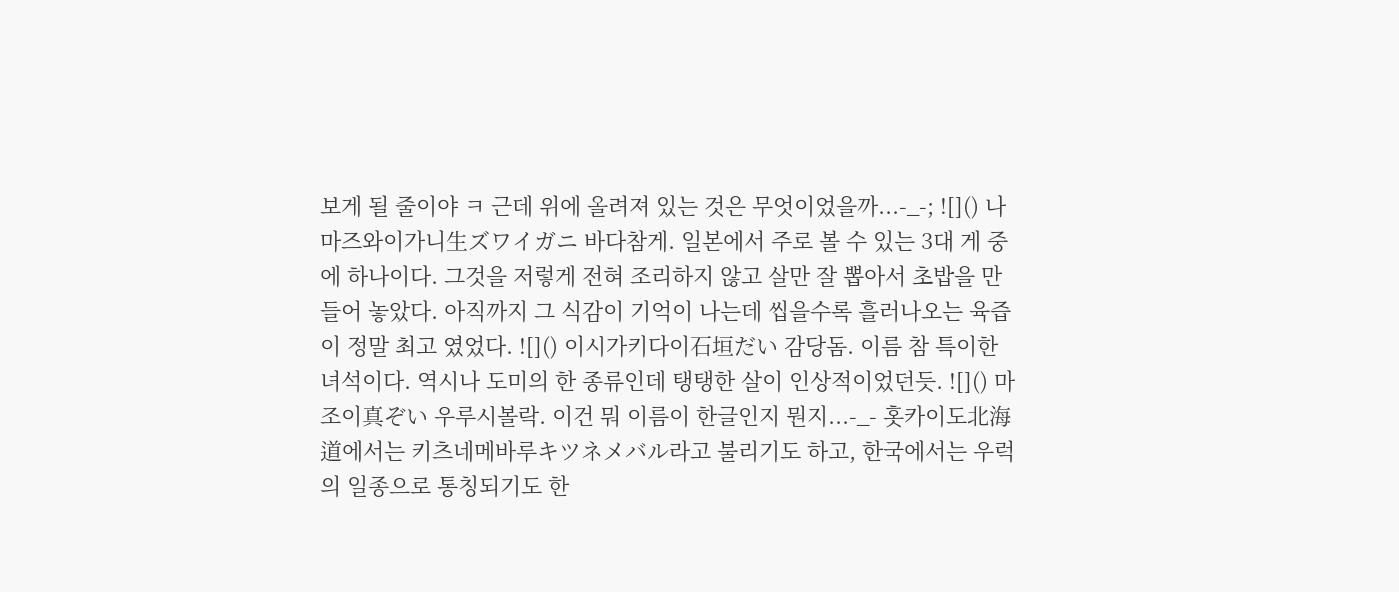보게 될 줄이야 ㅋ 근데 위에 올려져 있는 것은 무엇이었을까...-_-; ![]() 나마즈와이가니生ズワイガニ 바다참게. 일본에서 주로 볼 수 있는 3대 게 중에 하나이다. 그것을 저렇게 전혀 조리하지 않고 살만 잘 뽑아서 초밥을 만들어 놓았다. 아직까지 그 식감이 기억이 나는데 씹을수록 흘러나오는 육즙이 정말 최고 였었다. ![]() 이시가키다이石垣だい 감당돔. 이름 참 특이한 녀석이다. 역시나 도미의 한 종류인데 탱탱한 살이 인상적이었던듯. ![]() 마조이真ぞい 우루시볼락. 이건 뭐 이름이 한글인지 뭔지...-_- 홋카이도北海道에서는 키츠네메바루キツネメバル라고 불리기도 하고, 한국에서는 우럭의 일종으로 통칭되기도 한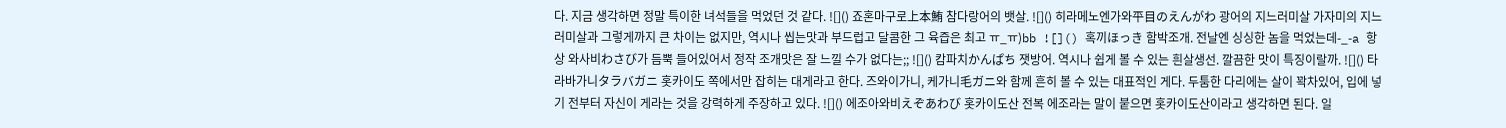다. 지금 생각하면 정말 특이한 녀석들을 먹었던 것 같다. ![]() 죠혼마구로上本鮪 참다랑어의 뱃살. ![]() 히라메노엔가와平目のえんがわ 광어의 지느러미살 가자미의 지느러미살과 그렇게까지 큰 차이는 없지만, 역시나 씹는맛과 부드럽고 달콤한 그 육즙은 최고 ㅠ_ㅠ)bb ![]() 혹끼ほっき 함박조개. 전날엔 싱싱한 놈을 먹었는데-_-a 항상 와사비わさび가 듬뿍 들어있어서 정작 조개맛은 잘 느낄 수가 없다는;; ![]() 캄파치かんぱち 잿방어. 역시나 쉽게 볼 수 있는 흰살생선. 깔끔한 맛이 특징이랄까. ![]() 타라바가니タラバガニ 홋카이도 쪽에서만 잡히는 대게라고 한다. 즈와이가니, 케가니毛ガニ와 함께 흔히 볼 수 있는 대표적인 게다. 두툼한 다리에는 살이 꽉차있어, 입에 넣기 전부터 자신이 게라는 것을 강력하게 주장하고 있다. ![]() 에조아와비えぞあわび 홋카이도산 전복 에조라는 말이 붙으면 홋카이도산이라고 생각하면 된다. 일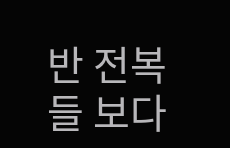반 전복들 보다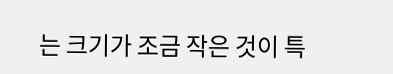는 크기가 조금 작은 것이 특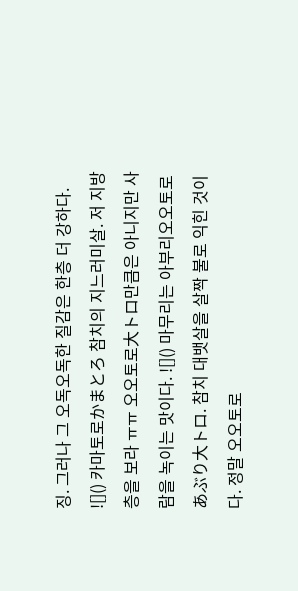징. 그러나 그 오독오독한 질감은 한층 더 강하다. ![]() 카마토로かまとろ 참치의 지느러미살. 저 지방층을 보라 ㅠㅠ 오오토로大トロ만큼은 아니지만 사람을 녹이는 맛이다. ![]() 마무리는 아부리오오토로あぶり大トロ. 참치 대뱃살을 살짝 불로 익힌 것이다. 정말 오오토로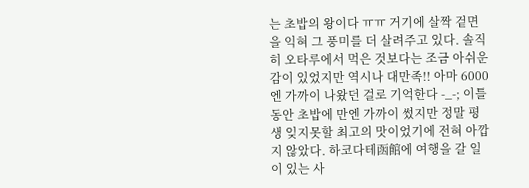는 초밥의 왕이다 ㅠㅠ 거기에 살짝 겉면을 익혀 그 풍미를 더 살려주고 있다. 솔직히 오타루에서 먹은 것보다는 조금 아쉬운 감이 있었지만 역시나 대만족!! 아마 6000엔 가까이 나왔던 걸로 기억한다 -_-; 이틀동안 초밥에 만엔 가까이 썼지만 정말 평생 잊지못할 최고의 맛이었기에 전혀 아깝지 않았다. 하코다테函館에 여행을 갈 일이 있는 사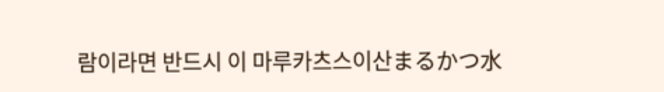람이라면 반드시 이 마루카츠스이산まるかつ水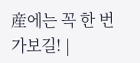産에는 꼭 한 번 가보길! |